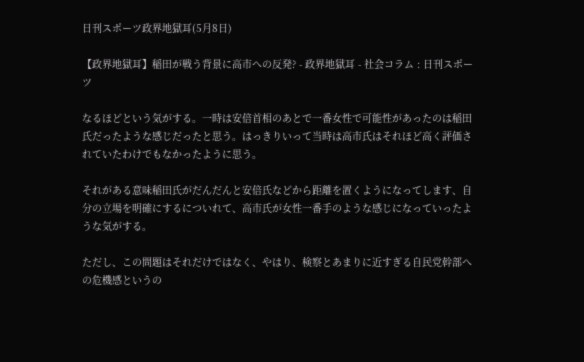日刊スポーツ政界地獄耳(5月8日)

【政界地獄耳】稲田が戦う背景に高市への反発? - 政界地獄耳 - 社会コラム : 日刊スポーツ

なるほどという気がする。一時は安倍首相のあとで一番女性で可能性があったのは稲田氏だったような感じだったと思う。はっきりいって当時は高市氏はそれほど高く評価されていたわけでもなかったように思う。

それがある意味稲田氏がだんだんと安倍氏などから距離を置くようになってします、自分の立場を明確にするについれて、高市氏が女性一番手のような感じになっていったような気がする。

ただし、この問題はそれだけではなく、やはり、検察とあまりに近すぎる自民党幹部への危機感というの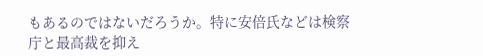もあるのではないだろうか。特に安倍氏などは検察庁と最高裁を抑え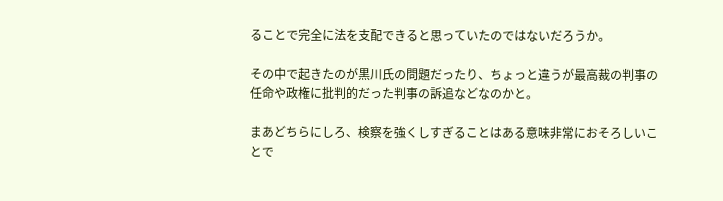ることで完全に法を支配できると思っていたのではないだろうか。

その中で起きたのが黒川氏の問題だったり、ちょっと違うが最高裁の判事の任命や政権に批判的だった判事の訴追などなのかと。

まあどちらにしろ、検察を強くしすぎることはある意味非常におそろしいことで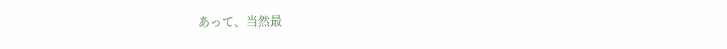あって、当然最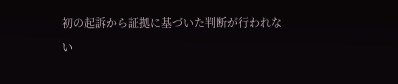初の起訴から証拠に基づいた判断が行われない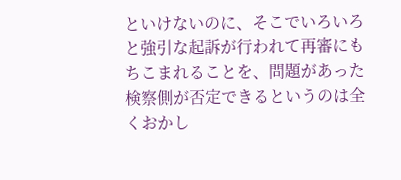といけないのに、そこでいろいろと強引な起訴が行われて再審にもちこまれることを、問題があった検察側が否定できるというのは全くおかし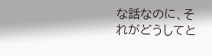な話なのに、それがどうしてと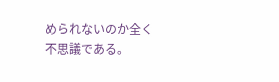められないのか全く不思議である。